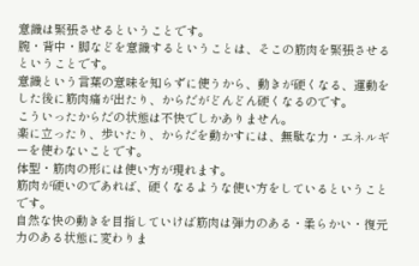意識は緊張させるということです。
腕・背中・脚などを意識するということは、そこの筋肉を緊張させるということです。
意識という言葉の意味を知らずに使うから、動きが硬くなる、運動をした後に筋肉痛が出たり、からだがどんどん硬くなるのです。
こういったからだの状態は不快でしかありません。
楽に立ったり、歩いたり、からだを動かすには、無駄な力・エネルギーを使わないことです。
体型・筋肉の形には使い方が現れます。
筋肉が硬いのであれば、硬くなるような使い方をしているということです。
自然な快の動きを目指していけば筋肉は弾力のある・柔らかい・復元力のある状態に変わりま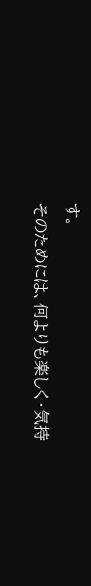す。
そのためには、何よりも楽しく・気持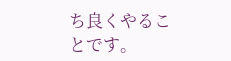ち良くやることです。